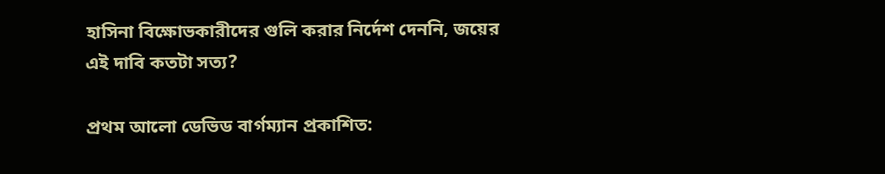হাসিনা বিক্ষোভকারীদের গুলি করার নির্দেশ দেননি, জয়ের এই দাবি কতটা সত্য?

প্রথম আলো ডেভিড বার্গম্যান প্রকাশিত: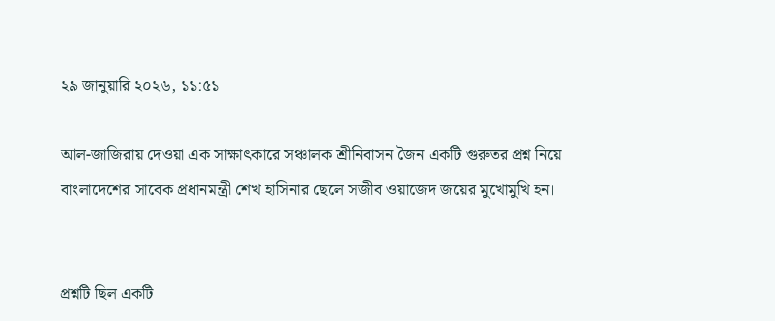২৯ জানুয়ারি ২০২৬, ১১:৫১

আল-জাজিরায় দেওয়া এক সাক্ষাৎকারে সঞ্চালক শ্রীনিবাসন জৈন একটি গুরুতর প্রশ্ন নিয়ে বাংলাদেশের সাবেক প্রধানমন্ত্রী শেখ হাসিনার ছেলে সজীব ওয়াজেদ জয়ের মুখোমুখি হন।


প্রশ্নটি ছিল একটি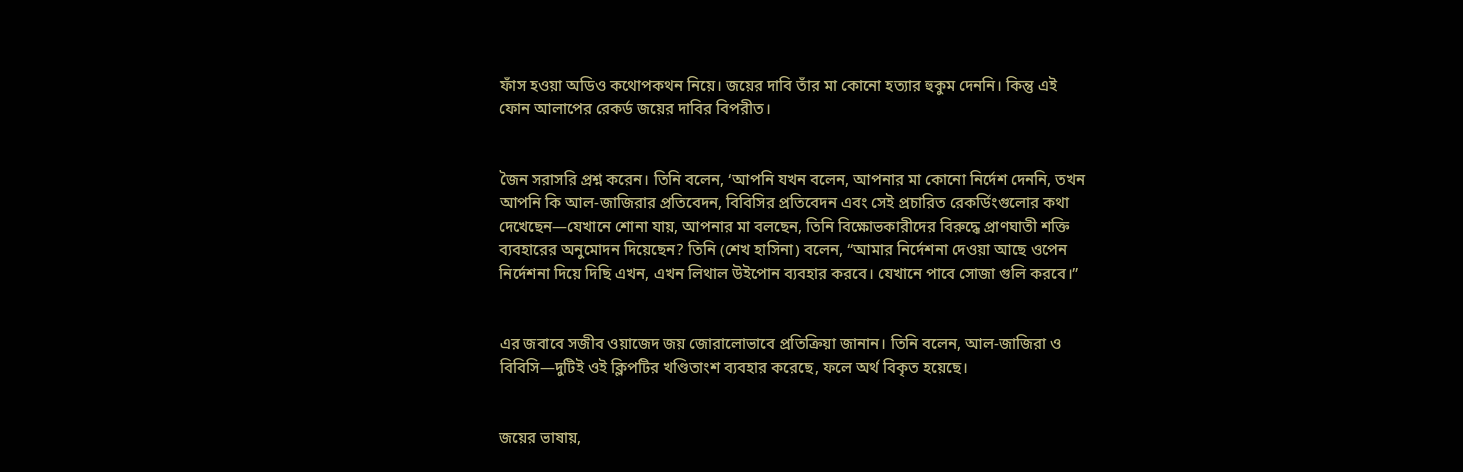ফাঁস হওয়া অডিও কথোপকথন নিয়ে। জয়ের দাবি তাঁর মা কোনো হত্যার হুকুম দেননি। কিন্তু এই ফোন আলাপের রেকর্ড জয়ের দাবির বিপরীত।


জৈন সরাসরি প্রশ্ন করেন। তিনি বলেন, ‘আপনি যখন বলেন, আপনার মা কোনো নির্দেশ দেননি, তখন আপনি কি আল-জাজিরার প্রতিবেদন, বিবিসির প্রতিবেদন এবং সেই প্রচারিত রেকর্ডিংগুলোর কথা দেখেছেন—যেখানে শোনা যায়, আপনার মা বলছেন, তিনি বিক্ষোভকারীদের বিরুদ্ধে প্রাণঘাতী শক্তি ব্যবহারের অনুমোদন দিয়েছেন? তিনি (শেখ হাসিনা) বলেন, “আমার নির্দেশনা দেওয়া আছে ওপেন নির্দেশনা দিয়ে দিছি এখন, এখন লিথাল উইপোন ব্যবহার করবে। যেখানে পাবে সোজা গুলি করবে।”


এর জবাবে সজীব ওয়াজেদ জয় জোরালোভাবে প্রতিক্রিয়া জানান। তিনি বলেন, আল-জাজিরা ও বিবিসি—দুটিই ওই ক্লিপটির খণ্ডিতাংশ ব্যবহার করেছে, ফলে অর্থ বিকৃত হয়েছে।


জয়ের ভাষায়,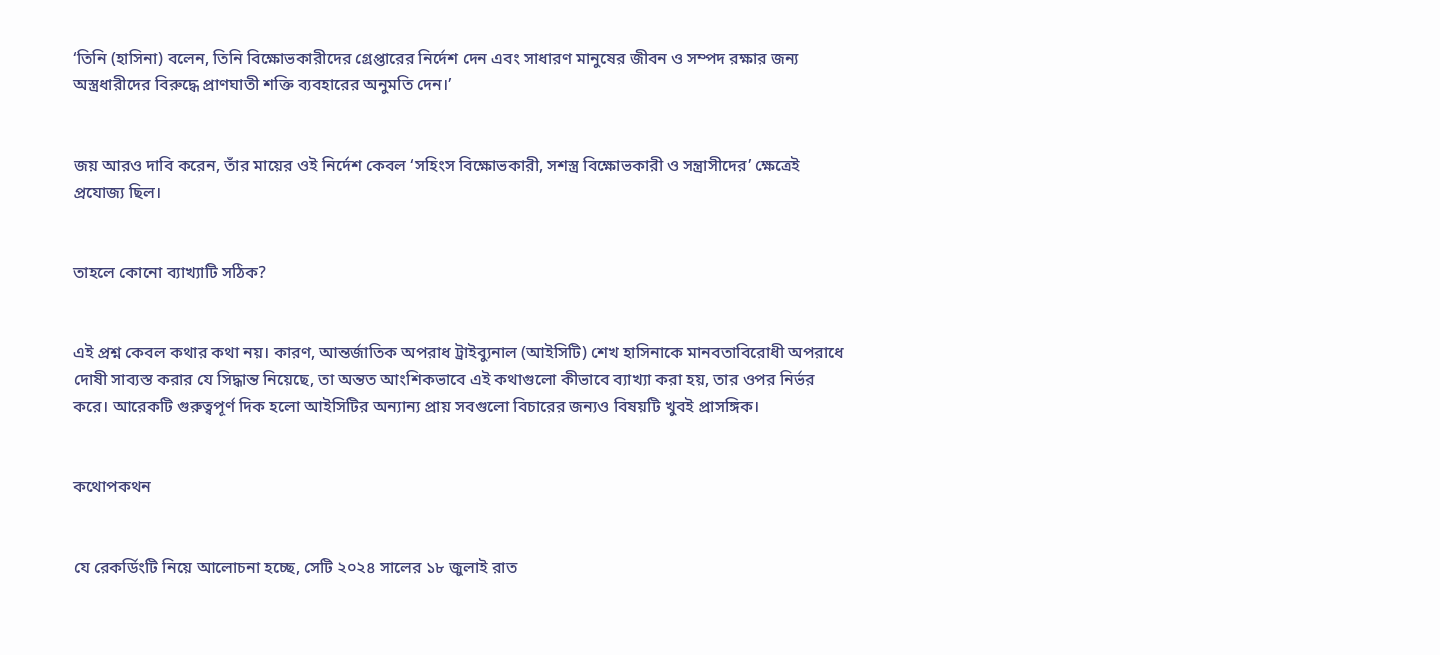‘তিনি (হাসিনা) বলেন, তিনি বিক্ষোভকারীদের গ্রেপ্তারের নির্দেশ দেন এবং সাধারণ মানুষের জীবন ও সম্পদ রক্ষার জন্য অস্ত্রধারীদের বিরুদ্ধে প্রাণঘাতী শক্তি ব্যবহারের অনুমতি দেন।’


জয় আরও দাবি করেন, তাঁর মায়ের ওই নির্দেশ কেবল ‘সহিংস বিক্ষোভকারী, সশস্ত্র বিক্ষোভকারী ও সন্ত্রাসীদের’ ক্ষেত্রেই প্রযোজ্য ছিল।


তাহলে কোনো ব্যাখ্যাটি সঠিক?


এই প্রশ্ন কেবল কথার কথা নয়। কারণ, আন্তর্জাতিক অপরাধ ট্রাইব্যুনাল (আইসিটি) শেখ হাসিনাকে মানবতাবিরোধী অপরাধে দোষী সাব্যস্ত করার যে সিদ্ধান্ত নিয়েছে, তা অন্তত আংশিকভাবে এই কথাগুলো কীভাবে ব্যাখ্যা করা হয়, তার ওপর নির্ভর করে। আরেকটি গুরুত্বপূর্ণ দিক হলো আইসিটির অন্যান্য প্রায় সবগুলো বিচারের জন্যও বিষয়টি খুবই প্রাসঙ্গিক।


কথোপকথন


যে রেকর্ডিংটি নিয়ে আলোচনা হচ্ছে, সেটি ২০২৪ সালের ১৮ জুলাই রাত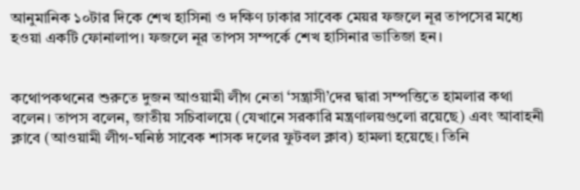আনুমানিক ১০টার দিকে শেখ হাসিনা ও দক্ষিণ ঢাকার সাবেক মেয়র ফজলে নূর তাপসের মধ্যে হওয়া একটি ফোনালাপ। ফজলে নূর তাপস সম্পর্কে শেখ হাসিনার ভাতিজা হন।


কথোপকথনের শুরুতে দুজন আওয়ামী লীগ নেতা ‘সন্ত্রাসী’দের দ্বারা সম্পত্তিতে হামলার কথা বলেন। তাপস বলেন, জাতীয় সচিবালয়ে (যেখানে সরকারি মন্ত্রণালয়গুলো রয়েছে) এবং আবাহনী ক্লাবে (আওয়ামী লীগ-ঘনিষ্ঠ সাবেক শাসক দলের ফুটবল ক্লাব) হামলা হয়েছে। তিনি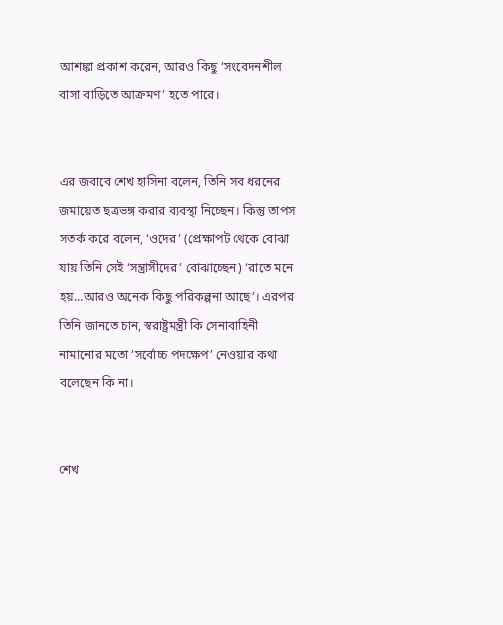আশঙ্কা প্রকাশ করেন, আরও কিছু ‘সংবেদনশীল বাসা বাড়িতে আক্রমণ’ হতে পারে।


এর জবাবে শেখ হাসিনা বলেন, তিনি সব ধরনের জমায়েত ছত্রভঙ্গ করার ব্যবস্থা নিচ্ছেন। কিন্তু তাপস সতর্ক করে বলেন, ‘ওদের’ (প্রেক্ষাপট থেকে বোঝা যায় তিনি সেই ‘সন্ত্রাসীদের’ বোঝাচ্ছেন) ‘রাতে মনে হয়…আরও অনেক কিছু পরিকল্পনা আছে’। এরপর তিনি জানতে চান, স্বরাষ্ট্রমন্ত্রী কি সেনাবাহিনী নামানোর মতো ‘সর্বোচ্চ পদক্ষেপ’ নেওয়ার কথা বলেছেন কি না।


শেখ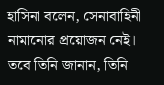হাসিনা বলেন, সেনাবাহিনী নামানোর প্রয়োজন নেই। তবে তিনি জানান, তিনি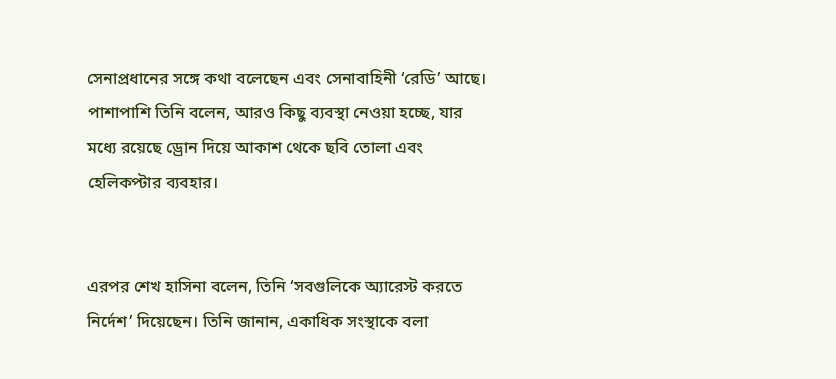সেনাপ্রধানের সঙ্গে কথা বলেছেন এবং সেনাবাহিনী ‘রেডি’ আছে। পাশাপাশি তিনি বলেন, আরও কিছু ব্যবস্থা নেওয়া হচ্ছে, যার মধ্যে রয়েছে ড্রোন দিয়ে আকাশ থেকে ছবি তোলা এবং হেলিকপ্টার ব্যবহার।


এরপর শেখ হাসিনা বলেন, তিনি ‘সবগুলিকে অ্যারেস্ট করতে নির্দেশ’ দিয়েছেন। তিনি জানান, একাধিক সংস্থাকে বলা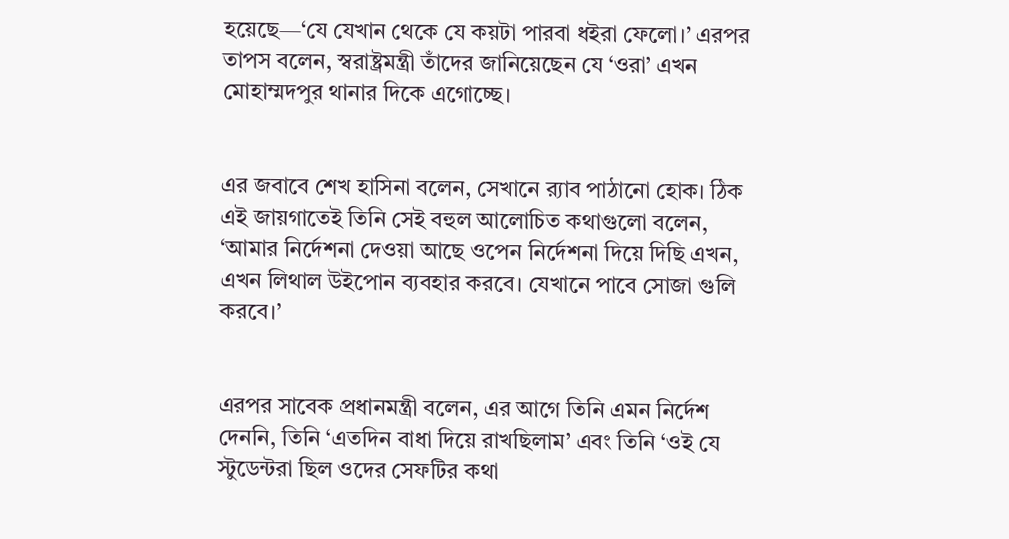হয়েছে—‘যে যেখান থেকে যে কয়টা পারবা ধইরা ফেলো।’ এরপর তাপস বলেন, স্বরাষ্ট্রমন্ত্রী তাঁদের জানিয়েছেন যে ‘ওরা’ এখন মোহাম্মদপুর থানার দিকে এগোচ্ছে।


এর জবাবে শেখ হাসিনা বলেন, সেখানে র‍্যাব পাঠানো হোক। ঠিক এই জায়গাতেই তিনি সেই বহুল আলোচিত কথাগুলো বলেন, ‘আমার নির্দেশনা দেওয়া আছে ওপেন নির্দেশনা দিয়ে দিছি এখন, এখন লিথাল উইপোন ব্যবহার করবে। যেখানে পাবে সোজা গুলি করবে।’


এরপর সাবেক প্রধানমন্ত্রী বলেন, এর আগে তিনি এমন নির্দেশ দেননি, তিনি ‘এতদিন বাধা দিয়ে রাখছিলাম’ এবং তিনি ‘ওই যে স্টুডেন্টরা ছিল ওদের সেফটির কথা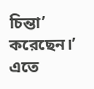চিন্তা’ করেছেন।’ এতে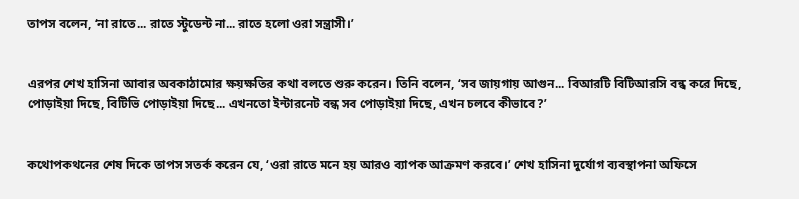তাপস বলেন, ‘না রাতে... রাতে স্টুডেন্ট না... রাতে হলো ওরা সন্ত্রাসী।’


এরপর শেখ হাসিনা আবার অবকাঠামোর ক্ষয়ক্ষতির কথা বলতে শুরু করেন। তিনি বলেন, ‘সব জায়গায় আগুন... বিআরটি বিটিআরসি বন্ধ করে দিছে, পোড়াইয়া দিছে, বিটিভি পোড়াইয়া দিছে... এখনতো ইন্টারনেট বন্ধ সব পোড়াইয়া দিছে, এখন চলবে কীভাবে?’


কথোপকথনের শেষ দিকে তাপস সতর্ক করেন যে, ‘ওরা রাতে মনে হয় আরও ব্যাপক আক্রমণ করবে।’ শেখ হাসিনা দুর্যোগ ব্যবস্থাপনা অফিসে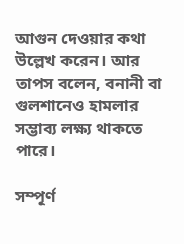আগুন দেওয়ার কথা উল্লেখ করেন। আর তাপস বলেন, বনানী বা গুলশানেও হামলার সম্ভাব্য লক্ষ্য থাকতে পারে।

সম্পূর্ণ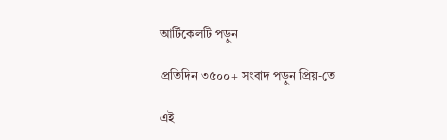আর্টিকেলটি পড়ুন

প্রতিদিন ৩৫০০+ সংবাদ পড়ুন প্রিয়-তে

এই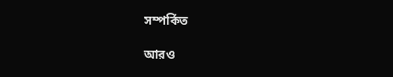সম্পর্কিত

আরও